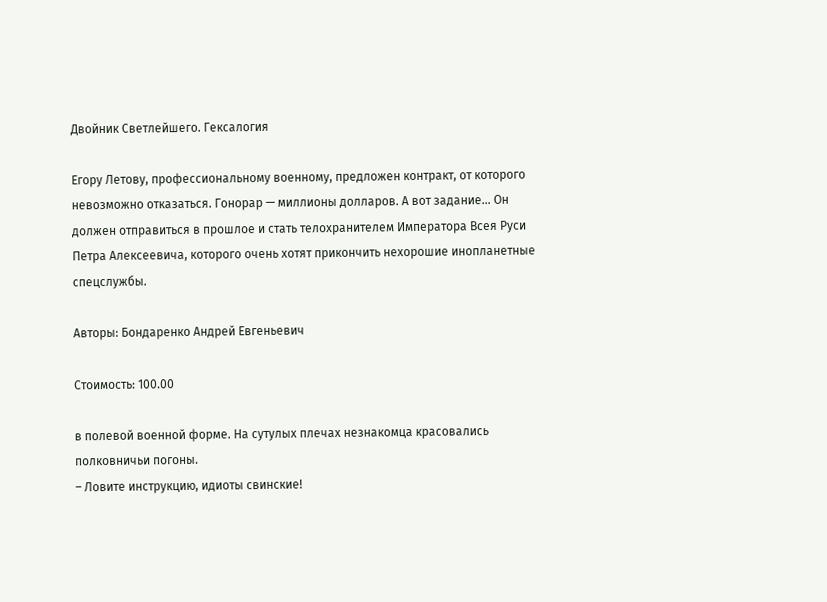Двойник Светлейшего. Гексалогия

Егору Летову, профессиональному военному, предложен контракт, от которого невозможно отказаться. Гонорар — миллионы долларов. А вот задание… Он должен отправиться в прошлое и стать телохранителем Императора Всея Руси Петра Алексеевича, которого очень хотят прикончить нехорошие инопланетные спецслужбы.

Авторы: Бондаренко Андрей Евгеньевич

Стоимость: 100.00

в полевой военной форме. На сутулых плечах незнакомца красовались полковничьи погоны.
– Ловите инструкцию, идиоты свинские!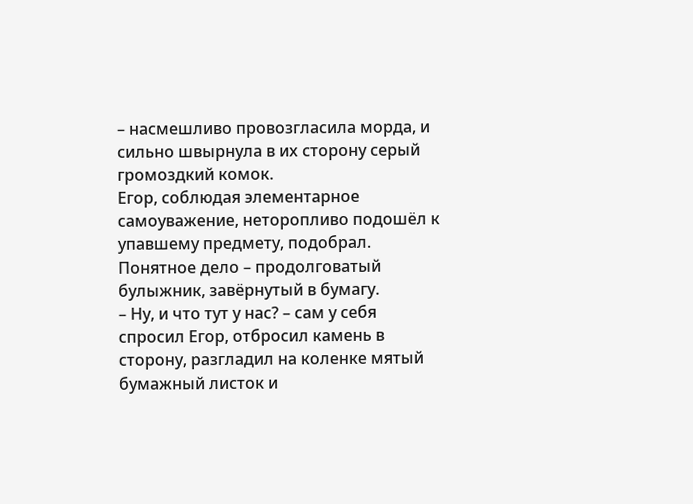– насмешливо провозгласила морда, и сильно швырнула в их сторону серый громоздкий комок.
Егор, соблюдая элементарное самоуважение, неторопливо подошёл к упавшему предмету, подобрал. Понятное дело – продолговатый булыжник, завёрнутый в бумагу.
– Ну, и что тут у нас? – сам у себя спросил Егор, отбросил камень в сторону, разгладил на коленке мятый бумажный листок и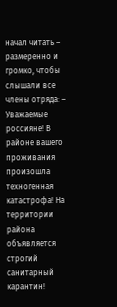начал читать – размеренно и громко, чтобы слышали все члены отряда: – Уважаемые россияне! В районе вашего проживания произошла техногенная катастрофа! На территории района объявляется строгий санитарный карантин!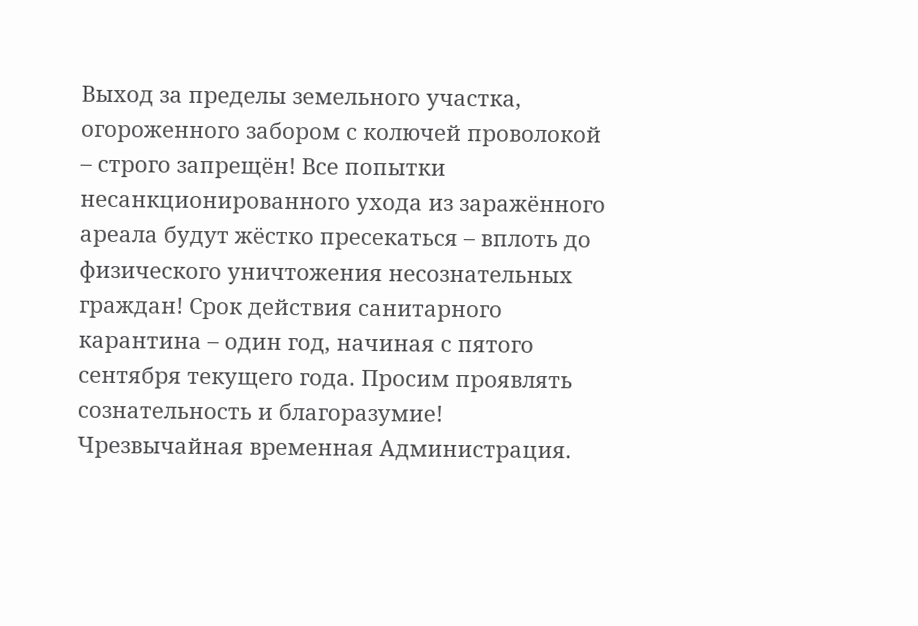Выход за пределы земельного участка, огороженного забором с колючей проволокой – строго запрещён! Все попытки несанкционированного ухода из заражённого ареала будут жёстко пресекаться – вплоть до физического уничтожения несознательных граждан! Срок действия санитарного карантина – один год, начиная с пятого сентября текущего года. Просим проявлять сознательность и благоразумие! Чрезвычайная временная Администрация.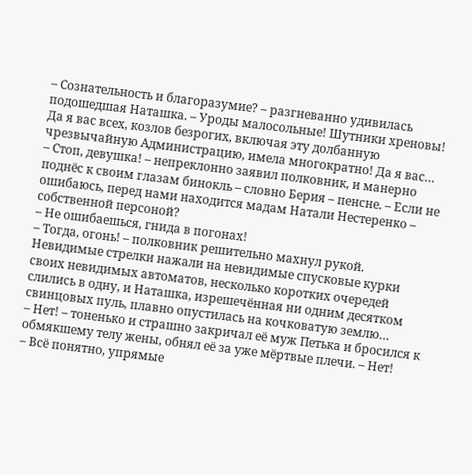– Сознательность и благоразумие? – разгневанно удивилась подошедшая Наташка. – Уроды малосольные! Шутники хреновы! Да я вас всех, козлов безрогих, включая эту долбанную чрезвычайную Администрацию, имела многократно! Да я вас…
– Стоп, девушка! – непреклонно заявил полковник, и манерно поднёс к своим глазам бинокль – словно Берия – пенсне. – Если не ошибаюсь, перед нами находится мадам Натали Нестеренко – собственной персоной?
– Не ошибаешься, гнида в погонах!
– Тогда, огонь! – полковник решительно махнул рукой.
Невидимые стрелки нажали на невидимые спусковые курки своих невидимых автоматов, несколько коротких очередей слились в одну, и Наташка, изрешечённая ни одним десятком свинцовых пуль, плавно опустилась на кочковатую землю…
– Нет! – тоненько и страшно закричал её муж Петька и бросился к обмякшему телу жены, обнял её за уже мёртвые плечи. – Нет!
– Всё понятно, упрямые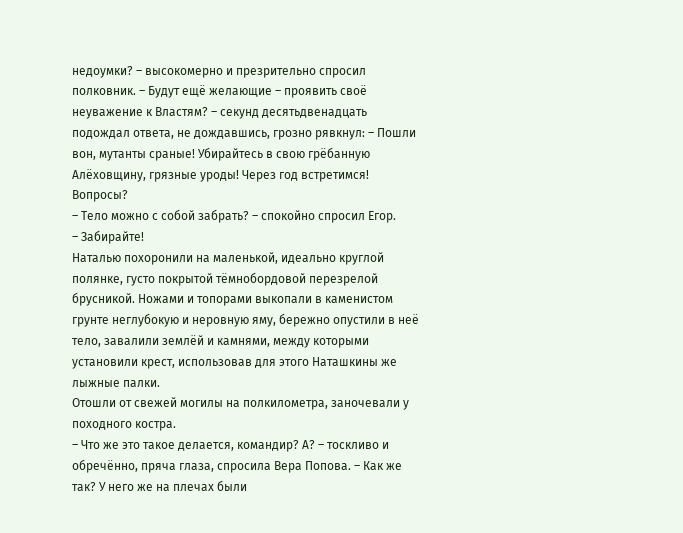недоумки? – высокомерно и презрительно спросил полковник. – Будут ещё желающие – проявить своё неуважение к Властям? – секунд десятьдвенадцать подождал ответа, не дождавшись, грозно рявкнул: – Пошли вон, мутанты сраные! Убирайтесь в свою грёбанную Алёховщину, грязные уроды! Через год встретимся! Вопросы?
– Тело можно с собой забрать? – спокойно спросил Егор.
– Забирайте!
Наталью похоронили на маленькой, идеально круглой полянке, густо покрытой тёмнобордовой перезрелой брусникой. Ножами и топорами выкопали в каменистом грунте неглубокую и неровную яму, бережно опустили в неё тело, завалили землёй и камнями, между которыми установили крест, использовав для этого Наташкины же лыжные палки.
Отошли от свежей могилы на полкилометра, заночевали у походного костра.
– Что же это такое делается, командир? А? – тоскливо и обречённо, пряча глаза, спросила Вера Попова. – Как же так? У него же на плечах были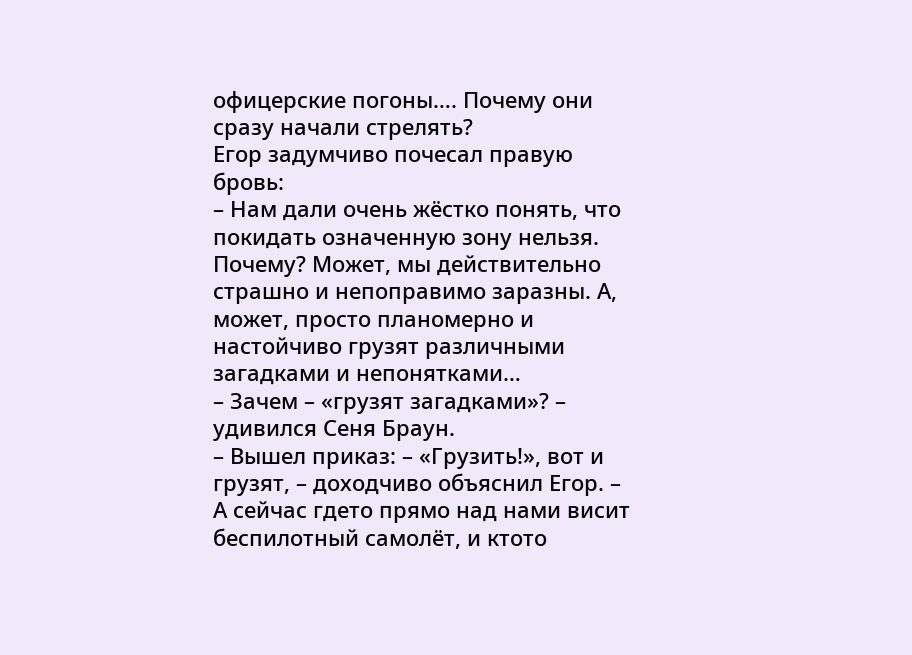офицерские погоны…. Почему они сразу начали стрелять?
Егор задумчиво почесал правую бровь:
– Нам дали очень жёстко понять, что покидать означенную зону нельзя. Почему? Может, мы действительно страшно и непоправимо заразны. А, может, просто планомерно и настойчиво грузят различными загадками и непонятками…
– Зачем – «грузят загадками»? – удивился Сеня Браун.
– Вышел приказ: – «Грузить!», вот и грузят, – доходчиво объяснил Егор. – А сейчас гдето прямо над нами висит беспилотный самолёт, и ктото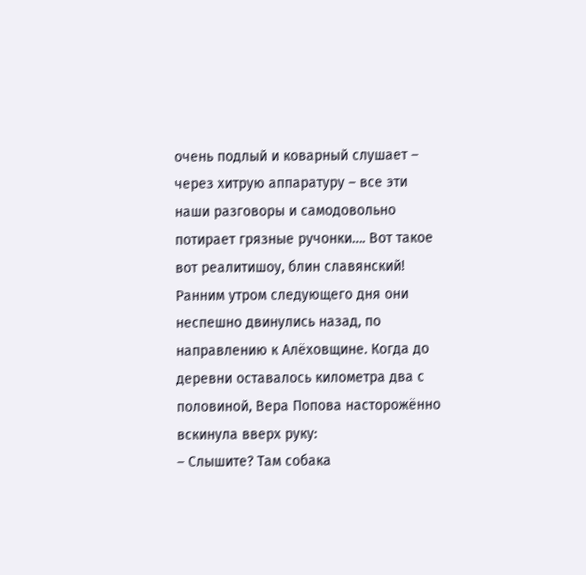очень подлый и коварный слушает – через хитрую аппаратуру – все эти наши разговоры и самодовольно потирает грязные ручонки…. Вот такое вот реалитишоу, блин славянский!
Ранним утром следующего дня они неспешно двинулись назад, по направлению к Алёховщине. Когда до деревни оставалось километра два с половиной, Вера Попова насторожённо вскинула вверх руку:
– Слышите? Там собака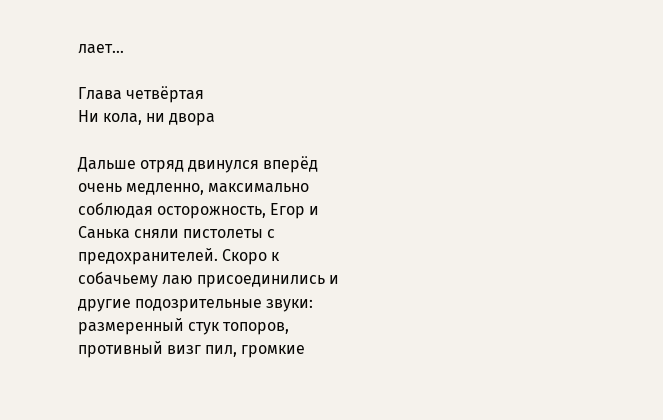лает…

Глава четвёртая
Ни кола, ни двора

Дальше отряд двинулся вперёд очень медленно, максимально соблюдая осторожность, Егор и Санька сняли пистолеты с предохранителей. Скоро к собачьему лаю присоединились и другие подозрительные звуки: размеренный стук топоров, противный визг пил, громкие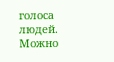голоса людей. Можно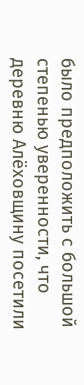было предположить с большой степенью уверенности, что деревню Алёховщину посетили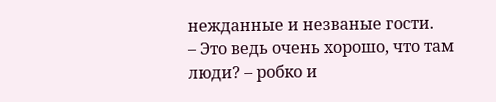нежданные и незваные гости.
– Это ведь очень хорошо, что там люди? – робко и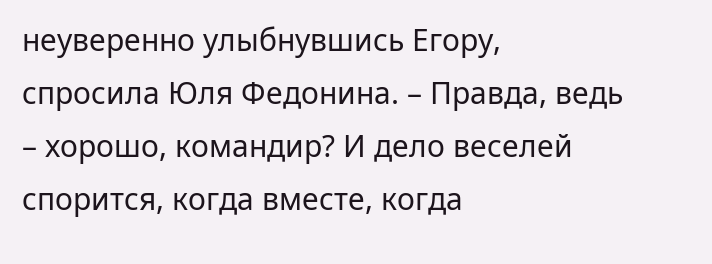неуверенно улыбнувшись Егору, спросила Юля Федонина. – Правда, ведь – хорошо, командир? И дело веселей спорится, когда вместе, когда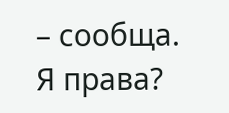– сообща. Я права?